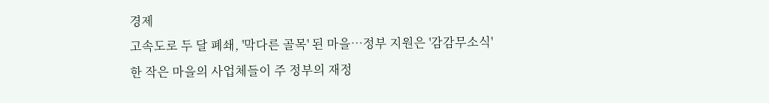경제
고속도로 두 달 폐쇄, '막다른 골목' 된 마을…정부 지원은 '감감무소식'
한 작은 마을의 사업체들이 주 정부의 재정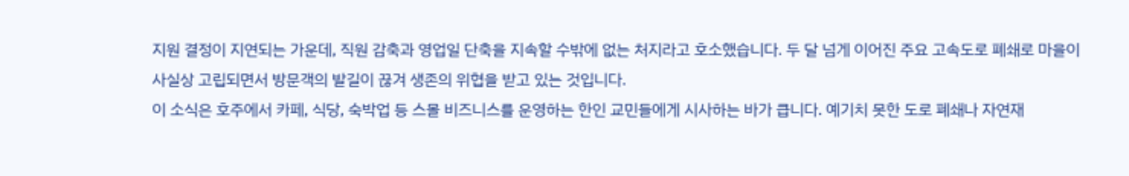지원 결정이 지연되는 가운데, 직원 감축과 영업일 단축을 지속할 수밖에 없는 처지라고 호소했습니다. 두 달 넘게 이어진 주요 고속도로 폐쇄로 마을이 사실상 고립되면서 방문객의 발길이 끊겨 생존의 위협을 받고 있는 것입니다.
이 소식은 호주에서 카페, 식당, 숙박업 등 스몰 비즈니스를 운영하는 한인 교민들에게 시사하는 바가 큽니다. 예기치 못한 도로 폐쇄나 자연재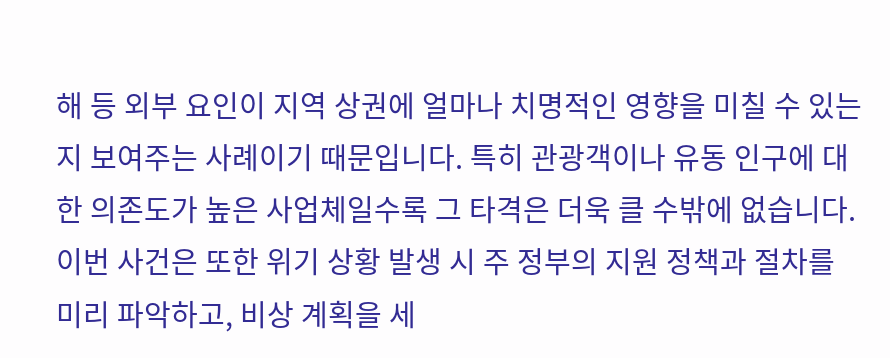해 등 외부 요인이 지역 상권에 얼마나 치명적인 영향을 미칠 수 있는지 보여주는 사례이기 때문입니다. 특히 관광객이나 유동 인구에 대한 의존도가 높은 사업체일수록 그 타격은 더욱 클 수밖에 없습니다.
이번 사건은 또한 위기 상황 발생 시 주 정부의 지원 정책과 절차를 미리 파악하고, 비상 계획을 세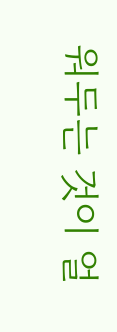워두는 것이 얼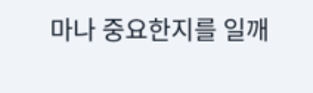마나 중요한지를 일깨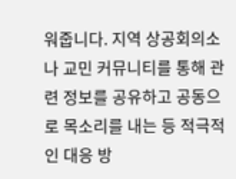워줍니다. 지역 상공회의소나 교민 커뮤니티를 통해 관련 정보를 공유하고 공동으로 목소리를 내는 등 적극적인 대응 방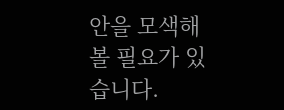안을 모색해 볼 필요가 있습니다.